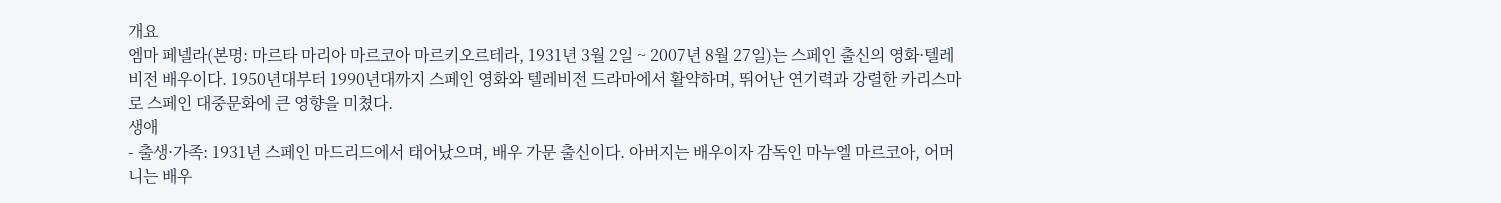개요
엠마 페넬라(본명: 마르타 마리아 마르코아 마르키오르테라, 1931년 3월 2일 ~ 2007년 8월 27일)는 스페인 출신의 영화·텔레비전 배우이다. 1950년대부터 1990년대까지 스페인 영화와 텔레비전 드라마에서 활약하며, 뛰어난 연기력과 강렬한 카리스마로 스페인 대중문화에 큰 영향을 미쳤다.
생애
- 출생·가족: 1931년 스페인 마드리드에서 태어났으며, 배우 가문 출신이다. 아버지는 배우이자 감독인 마누엘 마르코아, 어머니는 배우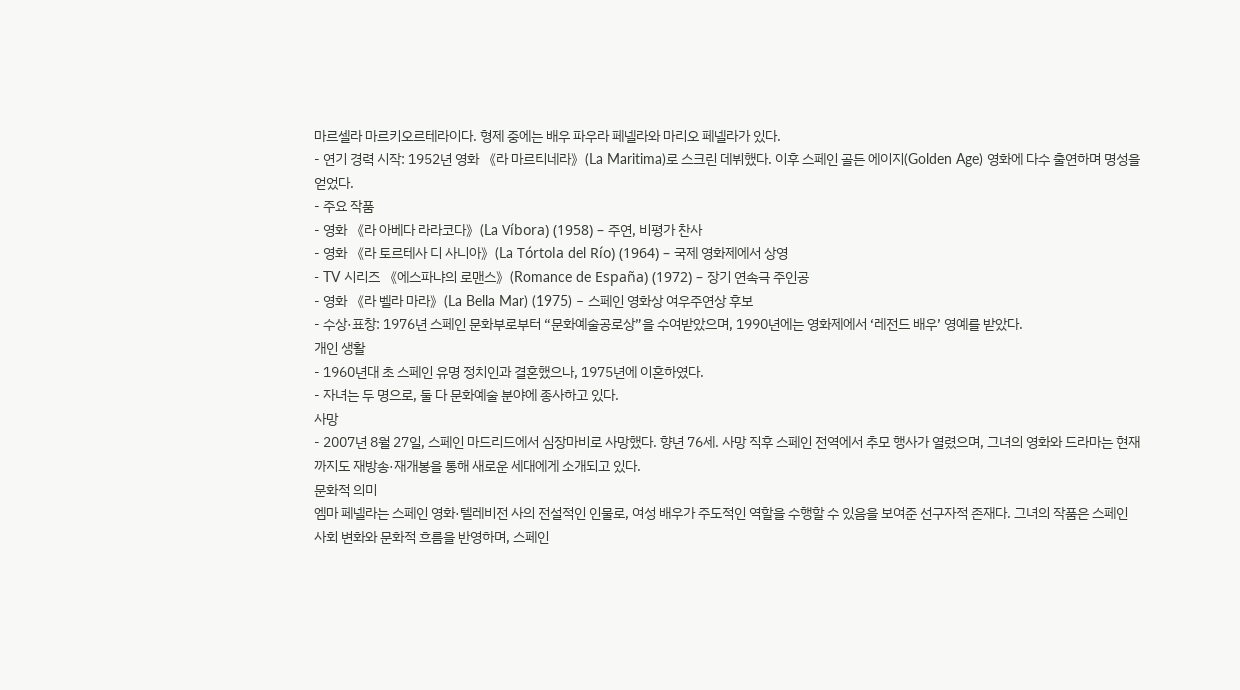마르셀라 마르키오르테라이다. 형제 중에는 배우 파우라 페넬라와 마리오 페넬라가 있다.
- 연기 경력 시작: 1952년 영화 《라 마르티네라》(La Maritima)로 스크린 데뷔했다. 이후 스페인 골든 에이지(Golden Age) 영화에 다수 출연하며 명성을 얻었다.
- 주요 작품
- 영화 《라 아베다 라라코다》(La Víbora) (1958) – 주연, 비평가 찬사
- 영화 《라 토르테사 디 사니아》(La Tórtola del Río) (1964) – 국제 영화제에서 상영
- TV 시리즈 《에스파냐의 로맨스》(Romance de España) (1972) – 장기 연속극 주인공
- 영화 《라 벨라 마라》(La Bella Mar) (1975) – 스페인 영화상 여우주연상 후보
- 수상·표창: 1976년 스페인 문화부로부터 “문화예술공로상”을 수여받았으며, 1990년에는 영화제에서 ‘레전드 배우’ 영예를 받았다.
개인 생활
- 1960년대 초 스페인 유명 정치인과 결혼했으나, 1975년에 이혼하였다.
- 자녀는 두 명으로, 둘 다 문화예술 분야에 종사하고 있다.
사망
- 2007년 8월 27일, 스페인 마드리드에서 심장마비로 사망했다. 향년 76세. 사망 직후 스페인 전역에서 추모 행사가 열렸으며, 그녀의 영화와 드라마는 현재까지도 재방송·재개봉을 통해 새로운 세대에게 소개되고 있다.
문화적 의미
엠마 페넬라는 스페인 영화·텔레비전 사의 전설적인 인물로, 여성 배우가 주도적인 역할을 수행할 수 있음을 보여준 선구자적 존재다. 그녀의 작품은 스페인 사회 변화와 문화적 흐름을 반영하며, 스페인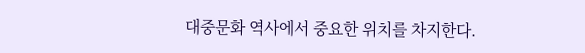대중문화 역사에서 중요한 위치를 차지한다.